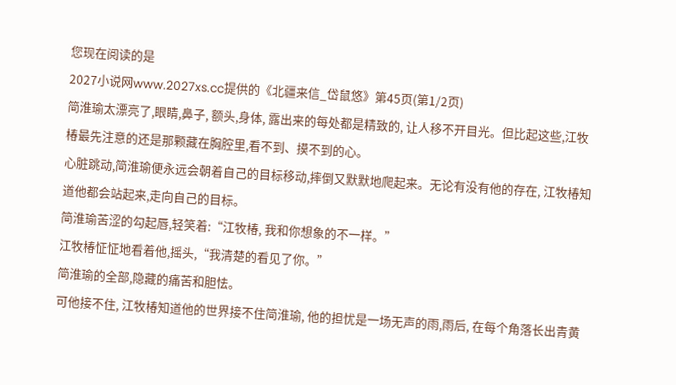您现在阅读的是
2027小说网www.2027xs.cc提供的《北疆来信_岱鼠悠》第45页(第1/2页)
简淮瑜太漂亮了,眼睛,鼻子, 额头,身体, 露出来的每处都是精致的, 让人移不开目光。但比起这些,江牧椿最先注意的还是那颗藏在胸腔里,看不到、摸不到的心。
心脏跳动,简淮瑜便永远会朝着自己的目标移动,摔倒又默默地爬起来。无论有没有他的存在, 江牧椿知道他都会站起来,走向自己的目标。
简淮瑜苦涩的勾起唇,轻笑着:“江牧椿, 我和你想象的不一样。”
江牧椿怔怔地看着他,摇头,“我清楚的看见了你。”
简淮瑜的全部,隐藏的痛苦和胆怯。
可他接不住, 江牧椿知道他的世界接不住简淮瑜, 他的担忧是一场无声的雨,雨后, 在每个角落长出青黄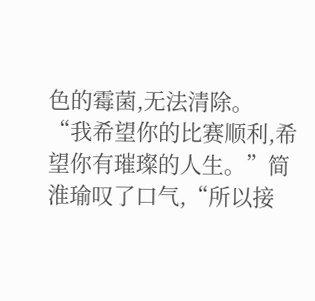色的霉菌,无法清除。
“我希望你的比赛顺利,希望你有璀璨的人生。”简淮瑜叹了口气,“所以接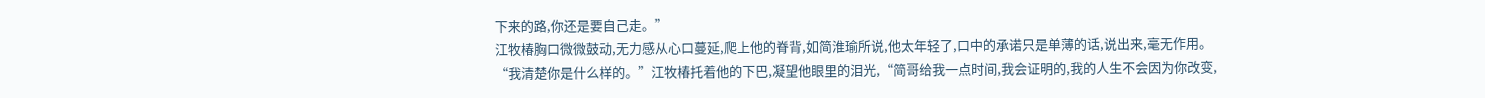下来的路,你还是要自己走。”
江牧椿胸口微微鼓动,无力感从心口蔓延,爬上他的脊背,如简淮瑜所说,他太年轻了,口中的承诺只是单薄的话,说出来,毫无作用。
“我清楚你是什么样的。”江牧椿托着他的下巴,凝望他眼里的泪光,“简哥给我一点时间,我会证明的,我的人生不会因为你改变,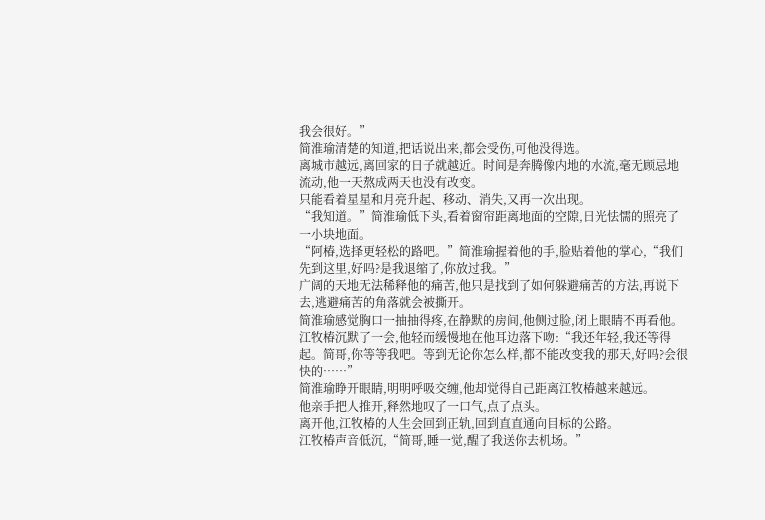我会很好。”
简淮瑜清楚的知道,把话说出来,都会受伤,可他没得选。
离城市越远,离回家的日子就越近。时间是奔腾像内地的水流,毫无顾忌地流动,他一天熬成两天也没有改变。
只能看着星星和月亮升起、移动、消失,又再一次出现。
“我知道。”简淮瑜低下头,看着窗帘距离地面的空隙,日光怯懦的照亮了一小块地面。
“阿椿,选择更轻松的路吧。”简淮瑜握着他的手,脸贴着他的掌心,“我们先到这里,好吗?是我退缩了,你放过我。”
广阔的天地无法稀释他的痛苦,他只是找到了如何躲避痛苦的方法,再说下去,逃避痛苦的角落就会被撕开。
简淮瑜感觉胸口一抽抽得疼,在静默的房间,他侧过脸,闭上眼睛不再看他。
江牧椿沉默了一会,他轻而缓慢地在他耳边落下吻:“我还年轻,我还等得起。简哥,你等等我吧。等到无论你怎么样,都不能改变我的那天,好吗?会很快的……”
简淮瑜睁开眼睛,明明呼吸交缠,他却觉得自己距离江牧椿越来越远。
他亲手把人推开,释然地叹了一口气,点了点头。
离开他,江牧椿的人生会回到正轨,回到直直通向目标的公路。
江牧椿声音低沉,“简哥,睡一觉,醒了我送你去机场。”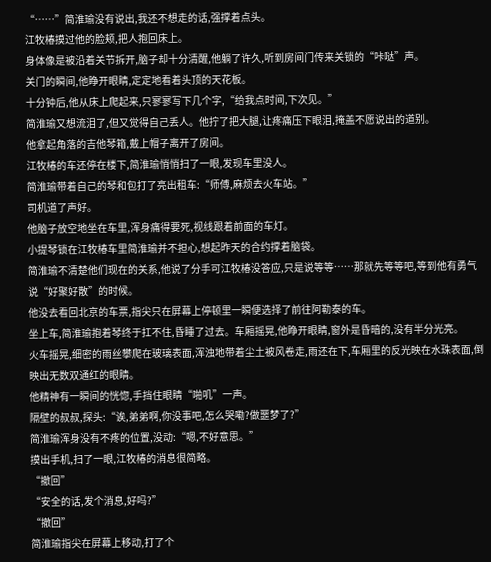“……”简淮瑜没有说出,我还不想走的话,强撑着点头。
江牧椿摸过他的脸颊,把人抱回床上。
身体像是被沿着关节拆开,脑子却十分清醒,他躺了许久,听到房间门传来关锁的“咔哒”声。
关门的瞬间,他睁开眼睛,定定地看着头顶的天花板。
十分钟后,他从床上爬起来,只寥寥写下几个字,“给我点时间,下次见。”
简淮瑜又想流泪了,但又觉得自己丢人。他拧了把大腿,让疼痛压下眼泪,掩盖不愿说出的道别。
他拿起角落的吉他琴箱,戴上帽子离开了房间。
江牧椿的车还停在楼下,简淮瑜悄悄扫了一眼,发现车里没人。
简淮瑜带着自己的琴和包打了亮出租车:“师傅,麻烦去火车站。”
司机道了声好。
他脑子放空地坐在车里,浑身痛得要死,视线跟着前面的车灯。
小提琴锁在江牧椿车里简淮瑜并不担心,想起昨天的合约撑着脑袋。
简淮瑜不清楚他们现在的关系,他说了分手可江牧椿没答应,只是说等等……那就先等等吧,等到他有勇气说“好聚好散”的时候。
他没去看回北京的车票,指尖只在屏幕上停顿里一瞬便选择了前往阿勒泰的车。
坐上车,简淮瑜抱着琴终于扛不住,昏睡了过去。车厢摇晃,他睁开眼睛,窗外是昏暗的,没有半分光亮。
火车摇晃,细密的雨丝攀爬在玻璃表面,浑浊地带着尘土被风卷走,雨还在下,车厢里的反光映在水珠表面,倒映出无数双通红的眼睛。
他精神有一瞬间的恍惚,手挡住眼睛“啪叽”一声。
隔壁的叔叔,探头:“诶,弟弟啊,你没事吧,怎么哭嘞?做噩梦了?”
简淮瑜浑身没有不疼的位置,没动:“嗯,不好意思。”
摸出手机,扫了一眼,江牧椿的消息很简略。
“撤回”
“安全的话,发个消息,好吗?”
“撤回”
简淮瑜指尖在屏幕上移动,打了个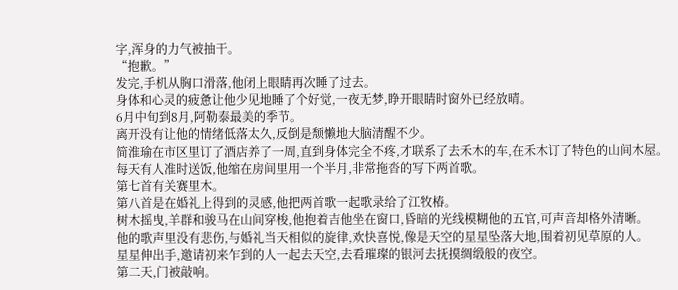字,浑身的力气被抽干。
“抱歉。”
发完,手机从胸口滑落,他闭上眼睛再次睡了过去。
身体和心灵的疲惫让他少见地睡了个好觉,一夜无梦,睁开眼睛时窗外已经放晴。
6月中旬到8月,阿勒泰最美的季节。
离开没有让他的情绪低落太久,反倒是颓懒地大脑清醒不少。
简淮瑜在市区里订了酒店养了一周,直到身体完全不疼,才联系了去禾木的车,在禾木订了特色的山间木屋。
每天有人准时送饭,他缩在房间里用一个半月,非常拖沓的写下两首歌。
第七首有关赛里木。
第八首是在婚礼上得到的灵感,他把两首歌一起歌录给了江牧椿。
树木摇曳,羊群和骏马在山间穿梭,他抱着吉他坐在窗口,昏暗的光线模糊他的五官,可声音却格外清晰。
他的歌声里没有悲伤,与婚礼当天相似的旋律,欢快喜悦,像是天空的星星坠落大地,围着初见草原的人。
星星伸出手,邀请初来乍到的人一起去天空,去看璀璨的银河去抚摸绸缎般的夜空。
第二天,门被敲响。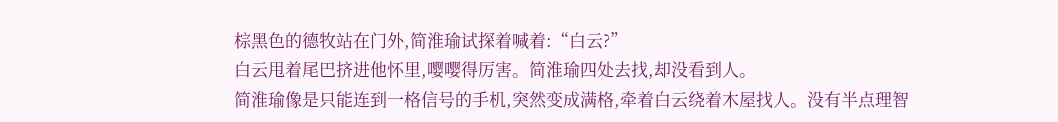棕黑色的德牧站在门外,简淮瑜试探着喊着:“白云?”
白云甩着尾巴挤进他怀里,嘤嘤得厉害。简淮瑜四处去找,却没看到人。
简淮瑜像是只能连到一格信号的手机,突然变成满格,牵着白云绕着木屋找人。没有半点理智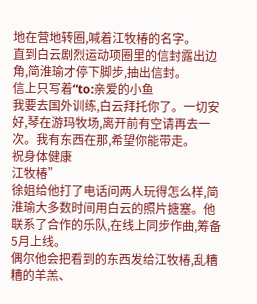地在营地转圈,喊着江牧椿的名字。
直到白云剧烈运动项圈里的信封露出边角,简淮瑜才停下脚步,抽出信封。
信上只写着“to:亲爱的小鱼
我要去国外训练,白云拜托你了。一切安好,琴在游玛牧场,离开前有空请再去一次。我有东西在那,希望你能带走。
祝身体健康
江牧椿”
徐姐给他打了电话问两人玩得怎么样,简淮瑜大多数时间用白云的照片搪塞。他联系了合作的乐队,在线上同步作曲,筹备5月上线。
偶尔他会把看到的东西发给江牧椿,乱糟糟的羊羔、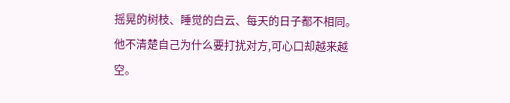摇晃的树枝、睡觉的白云、每天的日子都不相同。他不清楚自己为什么要打扰对方,可心口却越来越空。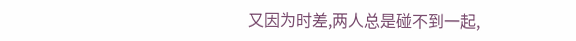又因为时差,两人总是碰不到一起,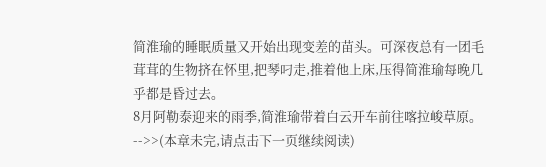简淮瑜的睡眠质量又开始出现变差的苗头。可深夜总有一团毛茸茸的生物挤在怀里,把琴叼走,推着他上床,压得简淮瑜每晚几乎都是昏过去。
8月阿勒泰迎来的雨季,简淮瑜带着白云开车前往喀拉峻草原。
-->>(本章未完,请点击下一页继续阅读)